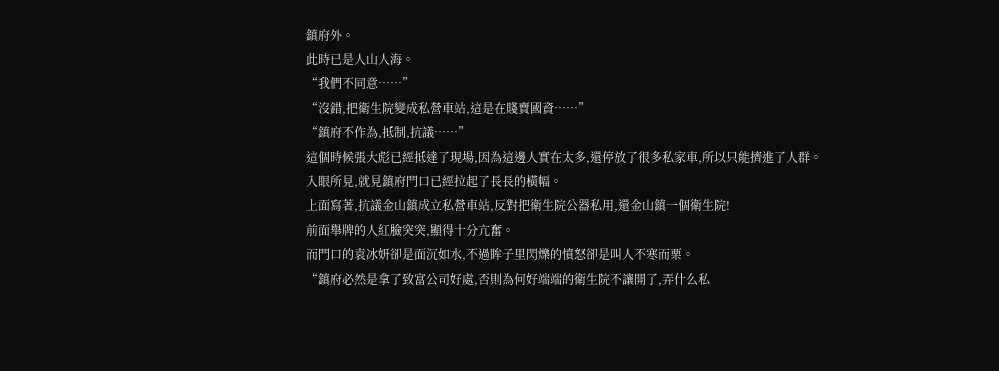鎮府外。
此時已是人山人海。
“我們不同意……”
“沒錯,把衛生院變成私營車站,這是在賤賣國資……”
“鎮府不作為,抵制,抗議……”
這個時候張大彪已經抵達了現場,因為這邊人實在太多,還停放了很多私家車,所以只能擠進了人群。
入眼所見,就見鎮府門口已經拉起了長長的橫幅。
上面寫著,抗議金山鎮成立私營車站,反對把衛生院公器私用,還金山鎮一個衛生院!
前面舉牌的人紅臉突突,顯得十分亢奮。
而門口的袁冰妍卻是面沉如水,不過眸子里閃爍的憤怒卻是叫人不寒而栗。
“鎮府必然是拿了致富公司好處,否則為何好端端的衛生院不讓開了,弄什么私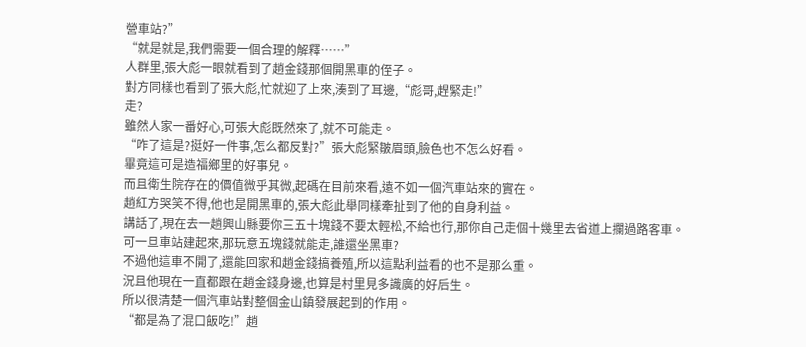營車站?”
“就是就是,我們需要一個合理的解釋……”
人群里,張大彪一眼就看到了趙金錢那個開黑車的侄子。
對方同樣也看到了張大彪,忙就迎了上來,湊到了耳邊,“彪哥,趕緊走!”
走?
雖然人家一番好心,可張大彪既然來了,就不可能走。
“咋了這是?挺好一件事,怎么都反對?”張大彪緊皺眉頭,臉色也不怎么好看。
畢竟這可是造福鄉里的好事兒。
而且衛生院存在的價值微乎其微,起碼在目前來看,遠不如一個汽車站來的實在。
趙紅方哭笑不得,他也是開黑車的,張大彪此舉同樣牽扯到了他的自身利益。
講話了,現在去一趟興山縣要你三五十塊錢不要太輕松,不給也行,那你自己走個十幾里去省道上攔過路客車。
可一旦車站建起來,那玩意五塊錢就能走,誰還坐黑車?
不過他這車不開了,還能回家和趙金錢搞養殖,所以這點利益看的也不是那么重。
況且他現在一直都跟在趙金錢身邊,也算是村里見多識廣的好后生。
所以很清楚一個汽車站對整個金山鎮發展起到的作用。
“都是為了混口飯吃!”趙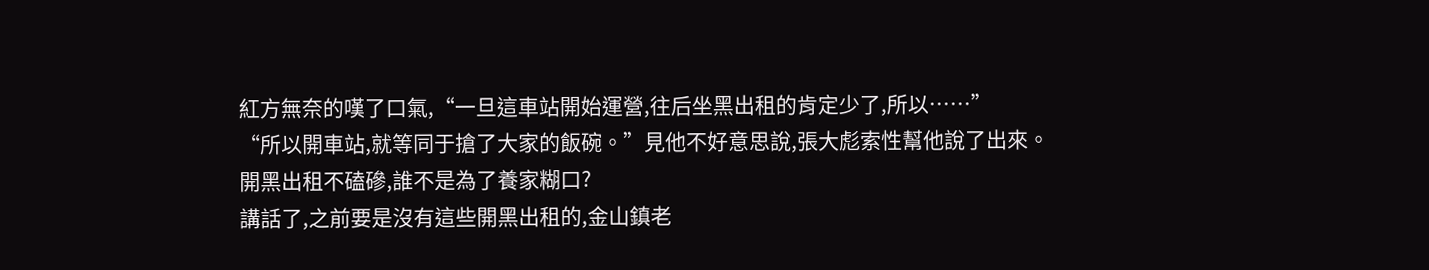紅方無奈的嘆了口氣,“一旦這車站開始運營,往后坐黑出租的肯定少了,所以……”
“所以開車站,就等同于搶了大家的飯碗。”見他不好意思說,張大彪索性幫他說了出來。
開黑出租不磕磣,誰不是為了養家糊口?
講話了,之前要是沒有這些開黑出租的,金山鎮老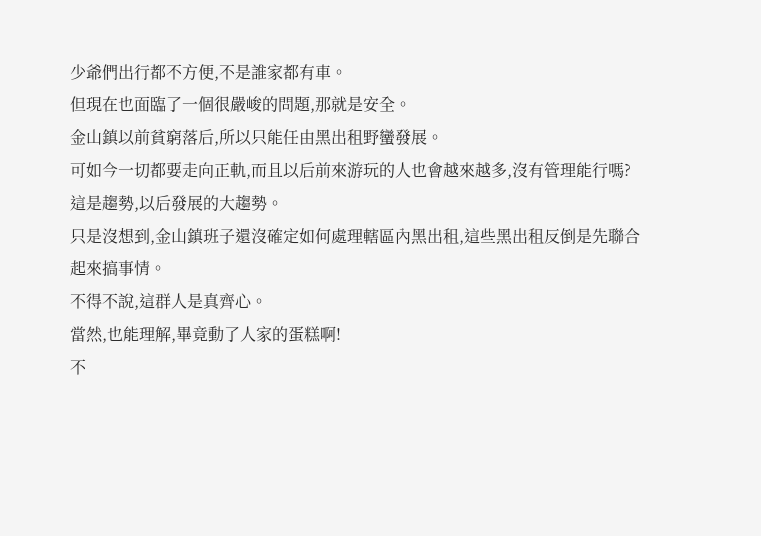少爺們出行都不方便,不是誰家都有車。
但現在也面臨了一個很嚴峻的問題,那就是安全。
金山鎮以前貧窮落后,所以只能任由黑出租野蠻發展。
可如今一切都要走向正軌,而且以后前來游玩的人也會越來越多,沒有管理能行嗎?
這是趨勢,以后發展的大趨勢。
只是沒想到,金山鎮班子還沒確定如何處理轄區內黑出租,這些黑出租反倒是先聯合起來搞事情。
不得不說,這群人是真齊心。
當然,也能理解,畢竟動了人家的蛋糕啊!
不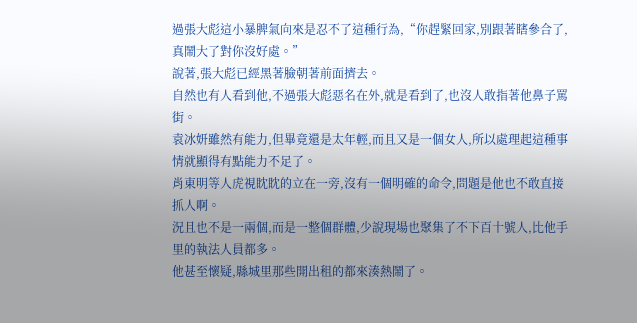過張大彪這小暴脾氣向來是忍不了這種行為,“你趕緊回家,別跟著瞎參合了,真鬧大了對你沒好處。”
說著,張大彪已經黑著臉朝著前面擠去。
自然也有人看到他,不過張大彪惡名在外,就是看到了,也沒人敢指著他鼻子罵街。
袁冰妍雖然有能力,但畢竟還是太年輕,而且又是一個女人,所以處理起這種事情就顯得有點能力不足了。
肖東明等人虎視眈眈的立在一旁,沒有一個明確的命令,問題是他也不敢直接抓人啊。
況且也不是一兩個,而是一整個群體,少說現場也聚集了不下百十號人,比他手里的執法人員都多。
他甚至懷疑,縣城里那些開出租的都來湊熱鬧了。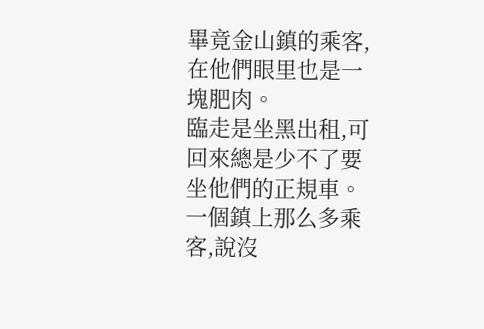畢竟金山鎮的乘客,在他們眼里也是一塊肥肉。
臨走是坐黑出租,可回來總是少不了要坐他們的正規車。
一個鎮上那么多乘客,說沒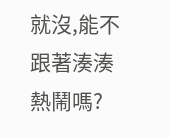就沒,能不跟著湊湊熱鬧嗎?